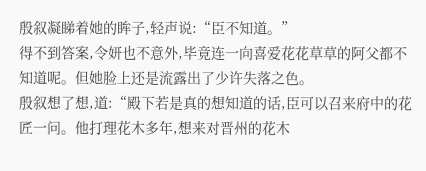殷叙凝睇着她的眸子,轻声说:“臣不知道。”
得不到答案,令妍也不意外,毕竟连一向喜爱花花草草的阿父都不知道呢。但她脸上还是流露出了少许失落之色。
殷叙想了想,道:“殿下若是真的想知道的话,臣可以召来府中的花匠一问。他打理花木多年,想来对晋州的花木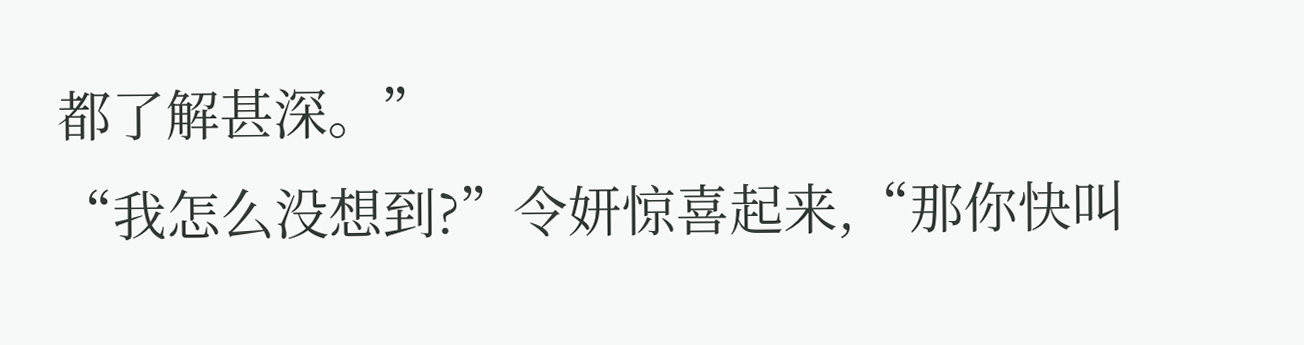都了解甚深。”
“我怎么没想到?”令妍惊喜起来,“那你快叫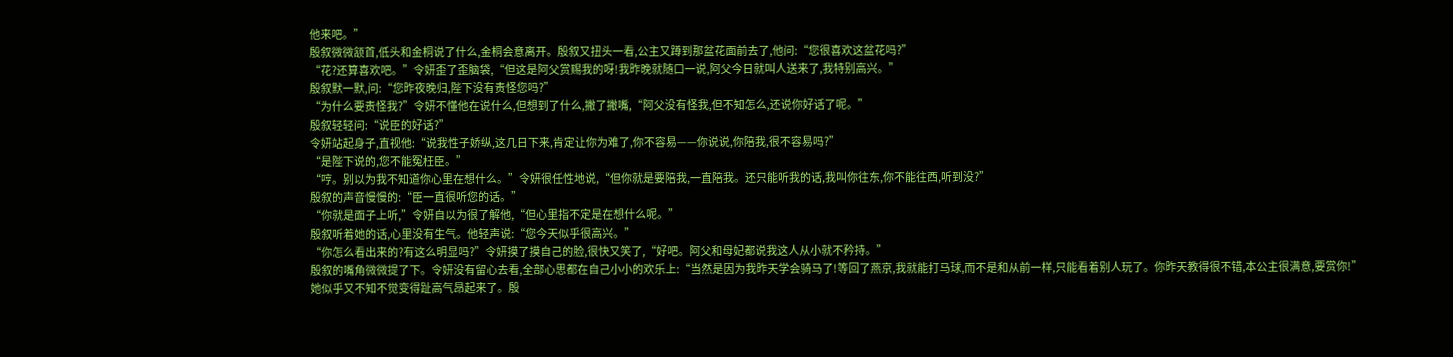他来吧。”
殷叙微微颔首,低头和金桐说了什么,金桐会意离开。殷叙又扭头一看,公主又蹲到那盆花面前去了,他问:“您很喜欢这盆花吗?”
“花?还算喜欢吧。”令妍歪了歪脑袋,“但这是阿父赏赐我的呀!我昨晚就随口一说,阿父今日就叫人送来了,我特别高兴。”
殷叙默一默,问:“您昨夜晚归,陛下没有责怪您吗?”
“为什么要责怪我?”令妍不懂他在说什么,但想到了什么,撇了撇嘴,“阿父没有怪我,但不知怎么,还说你好话了呢。”
殷叙轻轻问:“说臣的好话?”
令妍站起身子,直视他:“说我性子娇纵,这几日下来,肯定让你为难了,你不容易——你说说,你陪我,很不容易吗?”
“是陛下说的,您不能冤枉臣。”
“哼。别以为我不知道你心里在想什么。”令妍很任性地说,“但你就是要陪我,一直陪我。还只能听我的话,我叫你往东,你不能往西,听到没?”
殷叙的声音慢慢的:“臣一直很听您的话。”
“你就是面子上听,”令妍自以为很了解他,“但心里指不定是在想什么呢。”
殷叙听着她的话,心里没有生气。他轻声说:“您今天似乎很高兴。”
“你怎么看出来的?有这么明显吗?”令妍摸了摸自己的脸,很快又笑了,“好吧。阿父和母妃都说我这人从小就不矜持。”
殷叙的嘴角微微提了下。令妍没有留心去看,全部心思都在自己小小的欢乐上:“当然是因为我昨天学会骑马了!等回了燕京,我就能打马球,而不是和从前一样,只能看着别人玩了。你昨天教得很不错,本公主很满意,要赏你!”
她似乎又不知不觉变得趾高气昂起来了。殷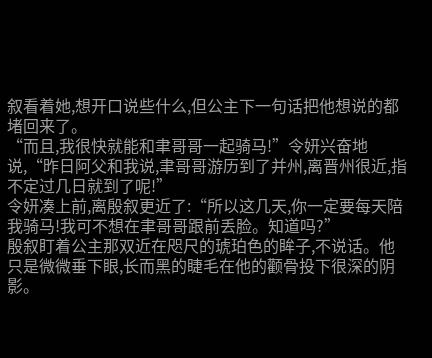叙看着她,想开口说些什么,但公主下一句话把他想说的都堵回来了。
“而且,我很快就能和聿哥哥一起骑马!”令妍兴奋地说,“昨日阿父和我说,聿哥哥游历到了并州,离晋州很近,指不定过几日就到了呢!”
令妍凑上前,离殷叙更近了:“所以这几天,你一定要每天陪我骑马!我可不想在聿哥哥跟前丢脸。知道吗?”
殷叙盯着公主那双近在咫尺的琥珀色的眸子,不说话。他只是微微垂下眼,长而黑的睫毛在他的颧骨投下很深的阴影。